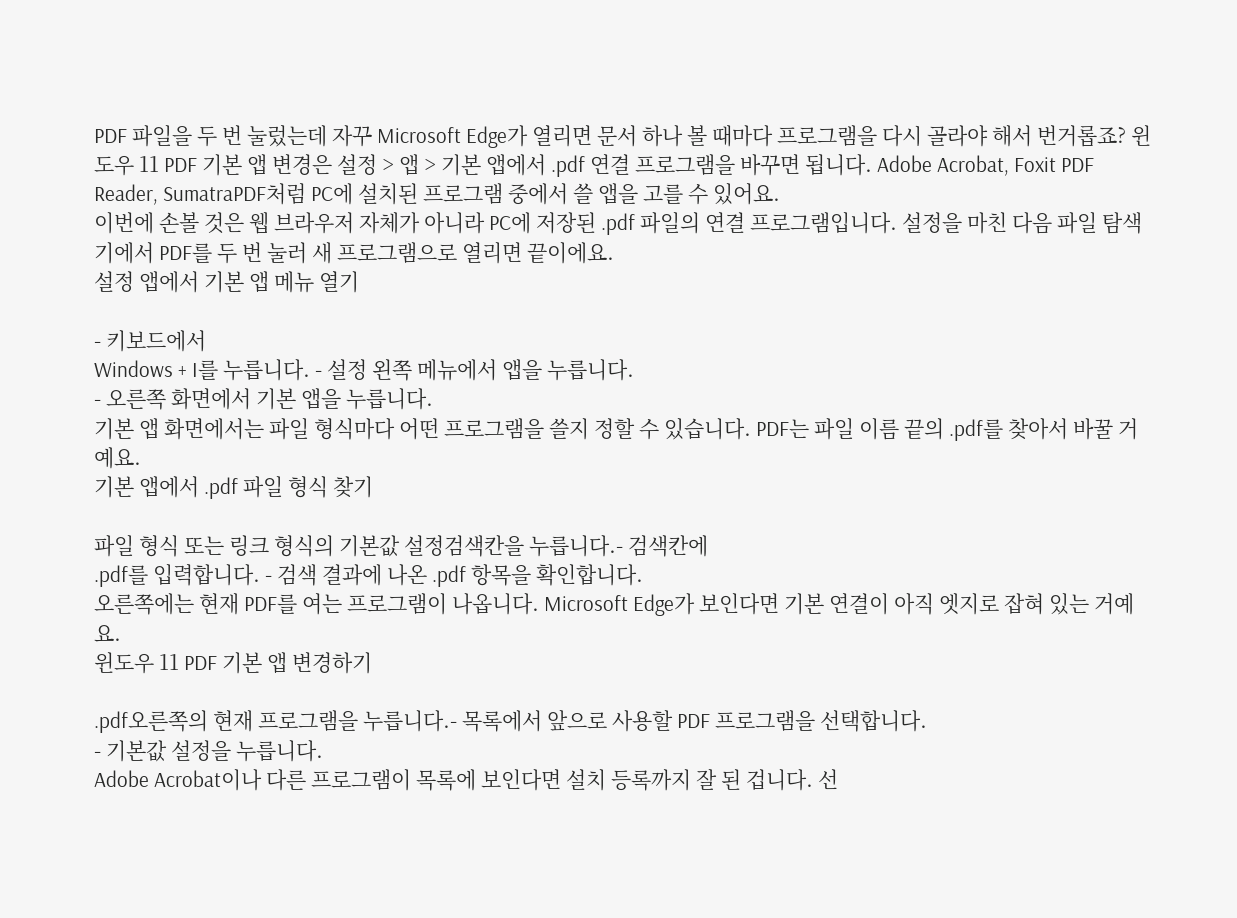PDF 파일을 두 번 눌렀는데 자꾸 Microsoft Edge가 열리면 문서 하나 볼 때마다 프로그램을 다시 골라야 해서 번거롭죠? 윈도우 11 PDF 기본 앱 변경은 설정 > 앱 > 기본 앱에서 .pdf 연결 프로그램을 바꾸면 됩니다. Adobe Acrobat, Foxit PDF Reader, SumatraPDF처럼 PC에 설치된 프로그램 중에서 쓸 앱을 고를 수 있어요.
이번에 손볼 것은 웹 브라우저 자체가 아니라 PC에 저장된 .pdf 파일의 연결 프로그램입니다. 설정을 마친 다음 파일 탐색기에서 PDF를 두 번 눌러 새 프로그램으로 열리면 끝이에요.
설정 앱에서 기본 앱 메뉴 열기

- 키보드에서
Windows + I를 누릅니다. - 설정 왼쪽 메뉴에서 앱을 누릅니다.
- 오른쪽 화면에서 기본 앱을 누릅니다.
기본 앱 화면에서는 파일 형식마다 어떤 프로그램을 쓸지 정할 수 있습니다. PDF는 파일 이름 끝의 .pdf를 찾아서 바꿀 거예요.
기본 앱에서 .pdf 파일 형식 찾기

파일 형식 또는 링크 형식의 기본값 설정검색칸을 누릅니다.- 검색칸에
.pdf를 입력합니다. - 검색 결과에 나온 .pdf 항목을 확인합니다.
오른쪽에는 현재 PDF를 여는 프로그램이 나옵니다. Microsoft Edge가 보인다면 기본 연결이 아직 엣지로 잡혀 있는 거예요.
윈도우 11 PDF 기본 앱 변경하기

.pdf오른쪽의 현재 프로그램을 누릅니다.- 목록에서 앞으로 사용할 PDF 프로그램을 선택합니다.
- 기본값 설정을 누릅니다.
Adobe Acrobat이나 다른 프로그램이 목록에 보인다면 설치 등록까지 잘 된 겁니다. 선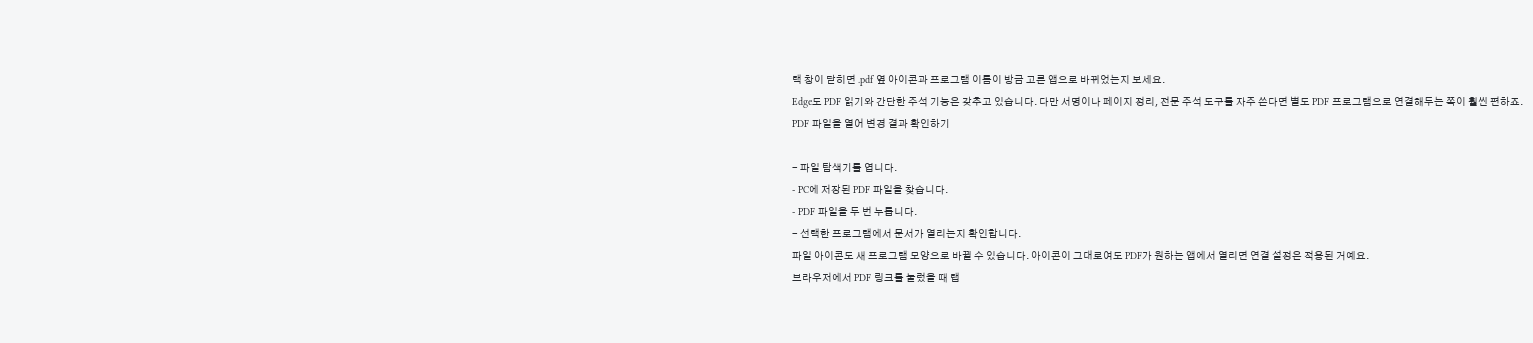택 창이 닫히면 .pdf 옆 아이콘과 프로그램 이름이 방금 고른 앱으로 바뀌었는지 보세요.
Edge도 PDF 읽기와 간단한 주석 기능은 갖추고 있습니다. 다만 서명이나 페이지 정리, 전문 주석 도구를 자주 쓴다면 별도 PDF 프로그램으로 연결해두는 쪽이 훨씬 편하죠.
PDF 파일을 열어 변경 결과 확인하기

- 파일 탐색기를 엽니다.
- PC에 저장된 PDF 파일을 찾습니다.
- PDF 파일을 두 번 누릅니다.
- 선택한 프로그램에서 문서가 열리는지 확인합니다.
파일 아이콘도 새 프로그램 모양으로 바뀔 수 있습니다. 아이콘이 그대로여도 PDF가 원하는 앱에서 열리면 연결 설정은 적용된 거예요.
브라우저에서 PDF 링크를 눌렀을 때 탭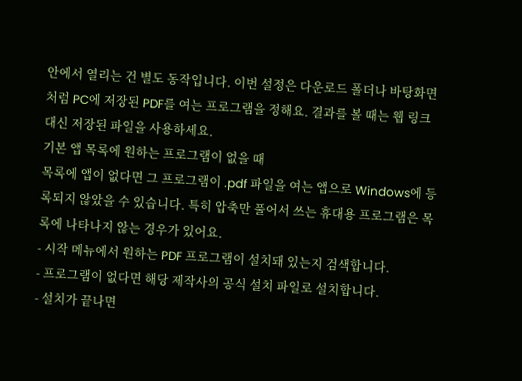안에서 열리는 건 별도 동작입니다. 이번 설정은 다운로드 폴더나 바탕화면처럼 PC에 저장된 PDF를 여는 프로그램을 정해요. 결과를 볼 때는 웹 링크 대신 저장된 파일을 사용하세요.
기본 앱 목록에 원하는 프로그램이 없을 때
목록에 앱이 없다면 그 프로그램이 .pdf 파일을 여는 앱으로 Windows에 등록되지 않았을 수 있습니다. 특히 압축만 풀어서 쓰는 휴대용 프로그램은 목록에 나타나지 않는 경우가 있어요.
- 시작 메뉴에서 원하는 PDF 프로그램이 설치돼 있는지 검색합니다.
- 프로그램이 없다면 해당 제작사의 공식 설치 파일로 설치합니다.
- 설치가 끝나면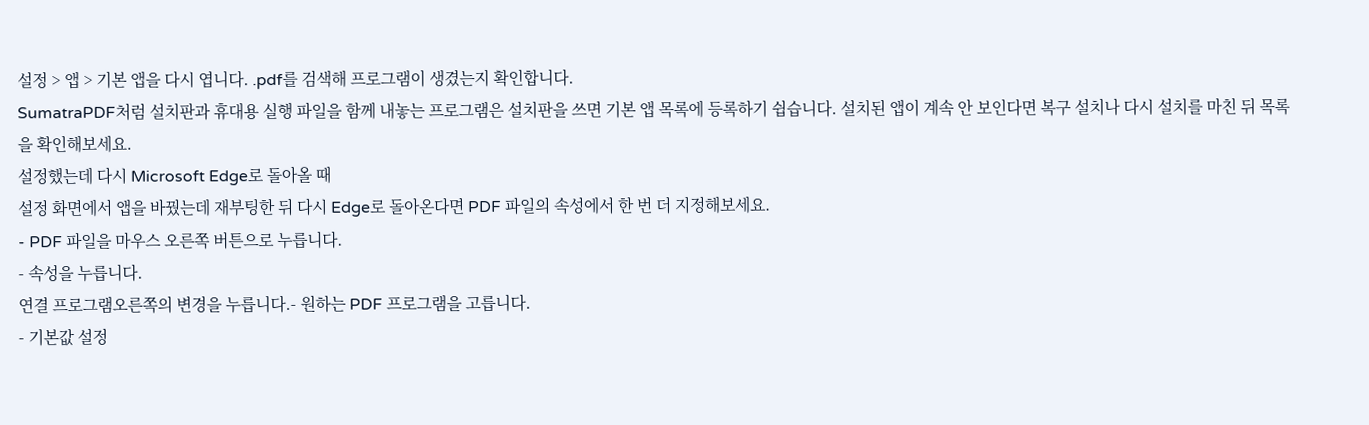설정 > 앱 > 기본 앱을 다시 엽니다. .pdf를 검색해 프로그램이 생겼는지 확인합니다.
SumatraPDF처럼 설치판과 휴대용 실행 파일을 함께 내놓는 프로그램은 설치판을 쓰면 기본 앱 목록에 등록하기 쉽습니다. 설치된 앱이 계속 안 보인다면 복구 설치나 다시 설치를 마친 뒤 목록을 확인해보세요.
설정했는데 다시 Microsoft Edge로 돌아올 때
설정 화면에서 앱을 바꿨는데 재부팅한 뒤 다시 Edge로 돌아온다면 PDF 파일의 속성에서 한 번 더 지정해보세요.
- PDF 파일을 마우스 오른쪽 버튼으로 누릅니다.
- 속성을 누릅니다.
연결 프로그램오른쪽의 변경을 누릅니다.- 원하는 PDF 프로그램을 고릅니다.
- 기본값 설정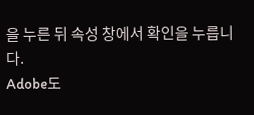을 누른 뒤 속성 창에서 확인을 누릅니다.
Adobe도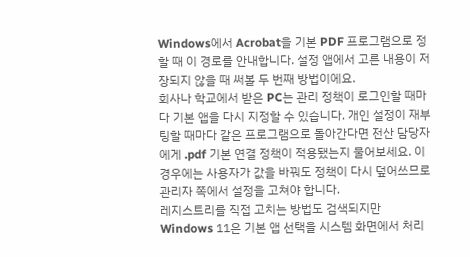Windows에서 Acrobat을 기본 PDF 프로그램으로 정할 때 이 경로를 안내합니다. 설정 앱에서 고른 내용이 저장되지 않을 때 써볼 두 번째 방법이에요.
회사나 학교에서 받은 PC는 관리 정책이 로그인할 때마다 기본 앱을 다시 지정할 수 있습니다. 개인 설정이 재부팅할 때마다 같은 프로그램으로 돌아간다면 전산 담당자에게 .pdf 기본 연결 정책이 적용됐는지 물어보세요. 이 경우에는 사용자가 값을 바꿔도 정책이 다시 덮어쓰므로 관리자 쪽에서 설정을 고쳐야 합니다.
레지스트리를 직접 고치는 방법도 검색되지만 Windows 11은 기본 앱 선택을 시스템 화면에서 처리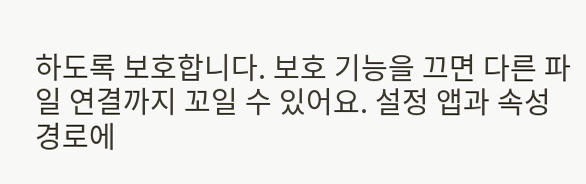하도록 보호합니다. 보호 기능을 끄면 다른 파일 연결까지 꼬일 수 있어요. 설정 앱과 속성 경로에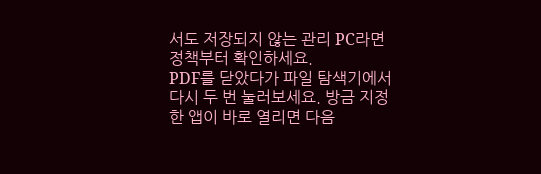서도 저장되지 않는 관리 PC라면 정책부터 확인하세요.
PDF를 닫았다가 파일 탐색기에서 다시 두 번 눌러보세요. 방금 지정한 앱이 바로 열리면 다음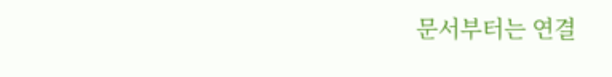문서부터는 연결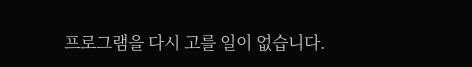프로그램을 다시 고를 일이 없습니다.